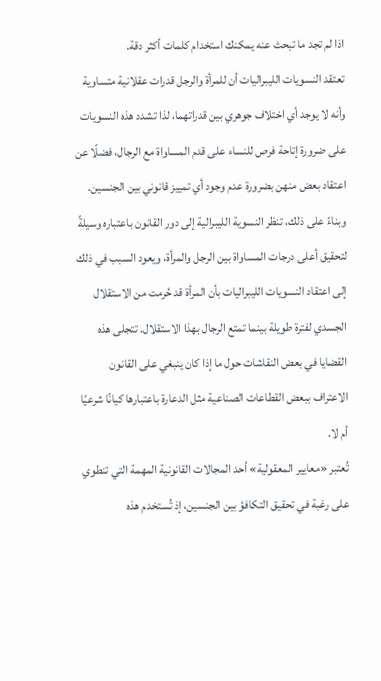اذا لم تجد ما تبحث عنه يمكنك استخدام كلمات أكثر دقة.
تعتقد النسويات الليبراليات أن للمرأة والرجل قدرات عقلانية متساوية وأنه لا يوجد أي اختلاف جوهري بين قدراتهما، لذا تشدد هذه النسويات على ضرورة إتاحة فرص للنساء على قدم المساواة مع الرجال، فضلًا عن اعتقاد بعض منهن بضرورة عدم وجود أي تمييز قانوني بين الجنسين. وبناءً على ذلك، تنظر النسوية الليبرالية إلى دور القانون باعتباره وسيلةً لتحقيق أعلى درجات المساواة بين الرجل والمرأة، ويعود السبب في ذلك إلى اعتقاد النسويات الليبراليات بأن المرأة قد حُرمت من الاستقلال الجسدي لفترة طويلة بينما تمتع الرجال بهذا الاستقلال. تتجلى هذه القضايا في بعض النقاشات حول ما إذا كان ينبغي على القانون الاعتراف ببعض القطاعات الصناعية مثل الدعارة باعتبارها كيانًا شرعيًا أم لا.
تُعتبر «معايير المعقولية» أحد المجالات القانونية المهمة التي تنطوي على رغبة في تحقيق التكافؤ بين الجنسين، إذ تُستخدم هذه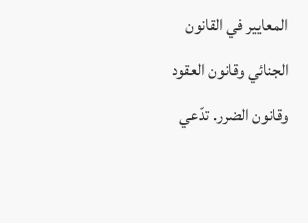المعايير في القانون الجنائي وقانون العقود وقانون الضرر. تدّعي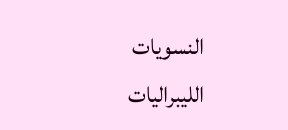النسويات الليبراليات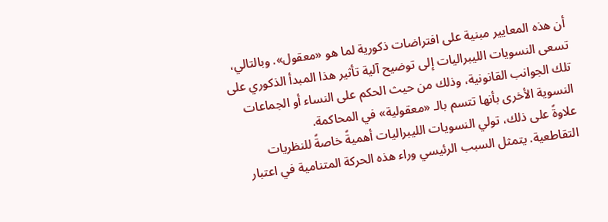أن هذه المعايير مبنية على افتراضات ذكورية لما هو «معقول». وبالتالي، تسعى النسويات الليبراليات إلى توضيح آلية تأثير هذا المبدأ الذكوري على تلك الجوانب القانونية، وذلك من حيث الحكم على النساء أو الجماعات النسوية الأخرى بأنها تتسم بالـ «معقولية» في المحاكمة.
علاوةً على ذلك، تولي النسويات الليبراليات أهميةً خاصةً للنظريات التقاطعية. يتمثل السبب الرئيسي وراء هذه الحركة المتنامية في اعتبار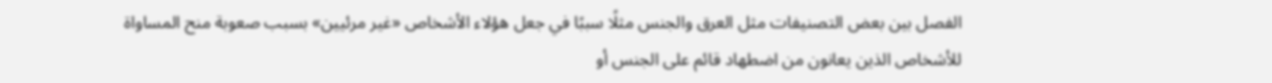الفصل بين بعض التصنيفات مثل العرق والجنس مثلًا سببًا في جعل هؤلاء الأشخاص «غير مرئيين» بسبب صعوبة منح المساواة للأشخاص الذين يعانون من اضطهاد قائم على الجنس أو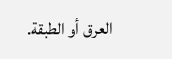العرق أو الطبقة.